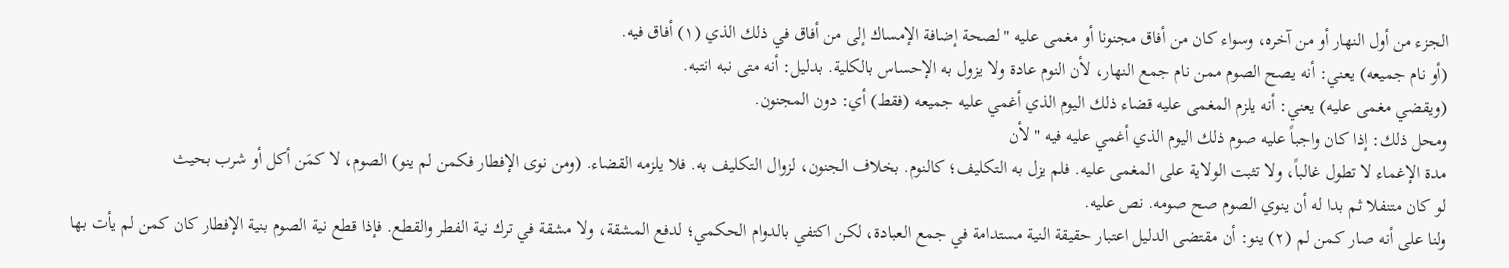الجزء من أول النهار أو من آخره، وسواء كان من أفاق مجنونا أو مغمى عليه "لصحة إضافة الإمساك إلى من أفاق في ذلك الذي (١) أفاق فيه.
(أو نام جميعه) يعني: أنه يصح الصوم ممن نام جمع النهار، لأن النوم عادة ولا يزول به الإحساس بالكلية. بدليل: أنه متى نبه انتبه.
(ويقضي مغمى عليه) يعني: أنه يلزم المغمى عليه قضاء ذلك اليوم الذي أغمي عليه جميعه (فقط) أي: دون المجنون.
ومحل ذلك: إذا كان واجباً عليه صوم ذلك اليوم الذي أغمي عليه فيه " لأن
مدة الإغماء لا تطول غالباً، ولا تثبت الولاية على المغمى عليه. فلم يزل به التكليف؛ كالنوم. بخلاف الجنون، لزوال التكليف به. فلا يلزمه القضاء. (ومن نوى الإفطار فكمن لم ينو) الصوم، لا كمَن أكل أو شرب بحيث
لو كان متنفلا ثم بدا له أن ينوي الصوم صح صومه. نص عليه.
ولنا على أنه صار كمن لم (٢) ينو: أن مقتضى الدليل اعتبار حقيقة النية مستدامة في جمع العبادة، لكن اكتفي بالدوام الحكمي؛ لدفع المشقة، ولا مشقة في ترك نية الفطر والقطع. فإذا قطع نية الصوم بنية الإفطار كان كمن لم يأت بها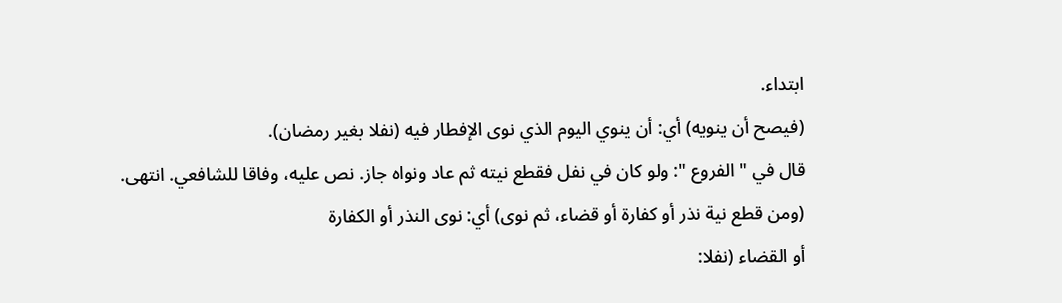ابتداء.
(فيصح أن ينويه) أي: أن ينوي اليوم الذي نوى الإفطار فيه (نفلا بغير رمضان).
قال في " الفروع ": ولو كان في نفل فقطع نيته ثم عاد ونواه جاز. نص عليه، وفاقا للشافعي. انتهى.
(ومن قطع نية نذر أو كفارة أو قضاء، ثم نوى) أي: نوى النذر أو الكفارة
أو القضاء (نفلا: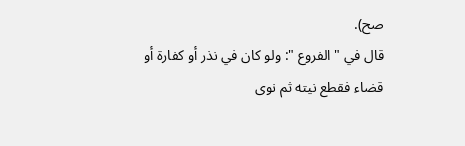صح).
قال في " الفروع ": ولو كان في نذر أو كفارة أو قضاء فقطع نيته ثم نوى